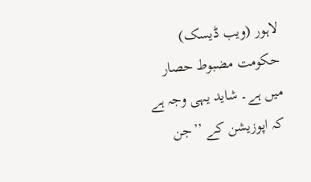لاہور (ویب ڈیسک) حکومت مضبوط حصار میں ہے۔ شاید یہی وجہ ہے کہ اپوزیشن کے ’’جن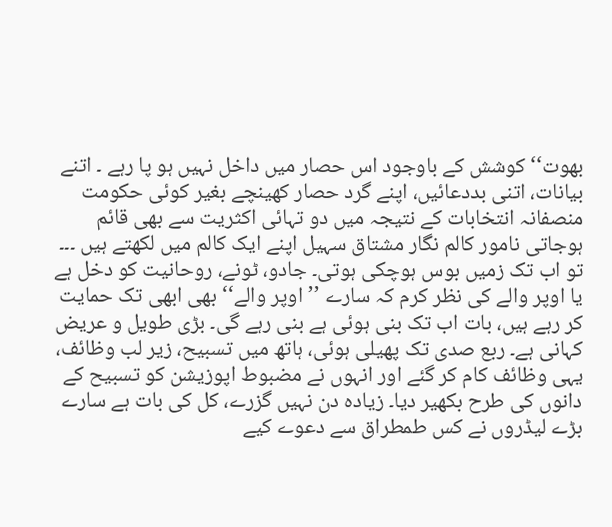بھوت‘‘ کوشش کے باوجود اس حصار میں داخل نہیں ہو پا رہے ۔ اتنے بیانات، اتنی بددعائیں، اپنے گرد حصار کھینچے بغیر کوئی حکومت منصفانہ انتخابات کے نتیجہ میں دو تہائی اکثریت سے بھی قائم ہوجاتی نامور کالم نگار مشتاق سہیل اپنے ایک کالم میں لکھتے ہیں ۔۔۔ تو اب تک زمیں بوس ہوچکی ہوتی۔ جادو، ٹونے، روحانیت کو دخل ہے یا اوپر والے کی نظر کرم کہ سارے ’’اوپر والے‘‘ بھی ابھی تک حمایت کر رہے ہیں، بات اب تک بنی ہوئی ہے بنی رہے گی۔ بڑی طویل و عریض کہانی ہے۔ ربع صدی تک پھیلی ہوئی، ہاتھ میں تسبیح، زیر لب وظائف، یہی وظائف کام کر گئے اور انہوں نے مضبوط اپوزیشن کو تسبیح کے دانوں کی طرح بکھیر دیا۔ زیادہ دن نہیں گزرے، کل کی بات ہے سارے بڑے لیڈروں نے کس طمطراق سے دعوے کیے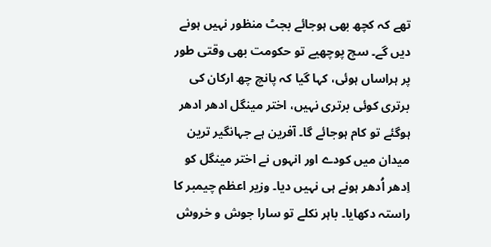تھے کہ کچھ بھی ہوجائے بجٹ منظور نہیں ہونے دیں گے۔ سچ پوچھیے تو حکومت بھی وقتی طور پر ہراساں ہوئی، کہا گیا کہ پانچ چھ ارکان کی برتری کوئی برتری نہیں، اختر مینگل ادھر ادھر ہوگئے تو کام ہوجائے گا۔ آفرین ہے جہانگیر ترین میدان میں کودے اور انہوں نے اختر مینگل کو اِدھر اُدھر ہونے ہی نہیں دیا۔ وزیر اعظم چیمبر کا راستہ دکھایا۔ باہر نکلے تو سارا جوش و خروش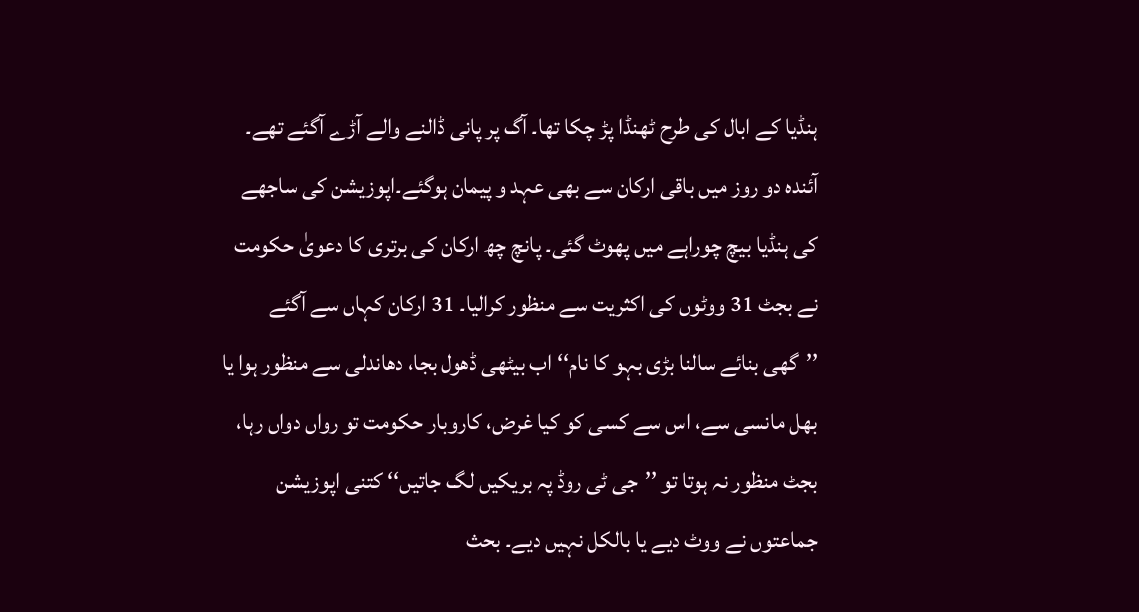ہنڈیا کے ابال کی طرح ٹھنڈا پڑ چکا تھا۔ آگ پر پانی ڈالنے والے آڑے آگئے تھے۔ آئندہ دو روز میں باقی ارکان سے بھی عہد و پیمان ہوگئے۔اپوزیشن کی ساجھے کی ہنڈیا بیچ چوراہے میں پھوٹ گئی۔ پانچ چھ ارکان کی برتری کا دعویٰ حکومت نے بجٹ 31 ووٹوں کی اکثریت سے منظور کرالیا۔ 31 ارکان کہاں سے آگئے ’’گھی بنائے سالنا بڑی بہو کا نام‘‘ اب بیٹھی ڈھول بجا، دھاندلی سے منظور ہوا یا بھل مانسی سے، اس سے کسی کو کیا غرض، کاروبار حکومت تو رواں دواں رہا، بجٹ منظور نہ ہوتا تو ’’جی ٹی روڈ پہ بریکیں لگ جاتیں‘‘ کتنی اپوزیشن جماعتوں نے ووٹ دیے یا بالکل نہیں دیے۔ بحث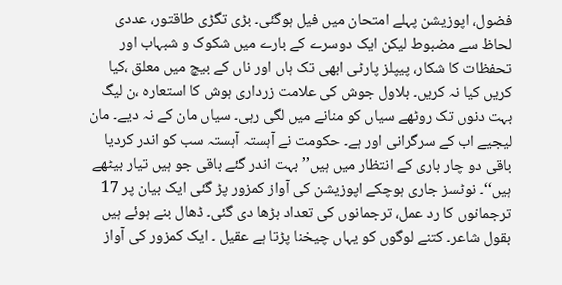فضول، اپوزیشن پہلے امتحان میں فیل ہوگئی۔ بڑی تگڑی طاقتور، عددی لحاظ سے مضبوط لیکن ایک دوسرے کے بارے میں شکوک و شبہاب اور تحفظات کا شکار، پیپلز پارٹی ابھی تک ہاں اور ناں کے بیچ میں معلق ،کیا کریں کیا نہ کریں۔ بلاول جوش کی علامت زرداری ہوش کا استعارہ ،ن لیگ بہت دنوں تک روٹھے سیاں کو منانے میں لگی رہی۔ سیاں مان کے نہ دیے۔ مان لیجیے اب کے سرگرانی اور ہے۔ حکومت نے آہستہ آہستہ سب کو اندر کردیا باقی دو چار باری کے انتظار میں ہیں’’ بہت اندر گئے باقی جو ہیں تیار بیٹھے ہیں‘‘۔ نوٹسز جاری ہوچکے اپوزیشن کی آواز کمزور پڑ گئی ایک بیان پر 17 ترجمانوں کا رد عمل، ترجمانوں کی تعداد بڑھا دی گئی۔ ڈھال بنے ہوئے ہیں بقول شاعر۔ کتنے لوگوں کو یہاں چیخنا پڑتا ہے عقیل ۔ ایک کمزور کی آواز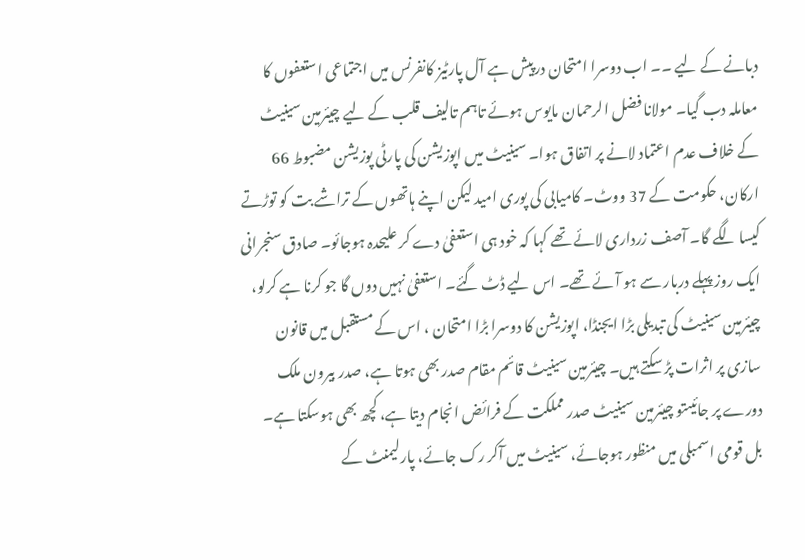دبانے کے لیے ۔۔ اب دوسرا امتحان درپیش ہے آل پارٹیز کانفرنس میں اجتماعی استعفوں کا معاملہ دب گیا۔ مولانا فضل الرحمان مایوس ہوئے تاہم تالیف قلب کے لیے چیئرمین سینیٹ کے خلاف عدم اعتماد لانے پر اتفاق ہوا۔ سینیٹ میں اپوزیشن کی پارٹی پوزیشن مضبوط 66 ارکان، حکومت کے 37 ووٹ۔ کامیابی کی پوری امید لیکن اپنے ہاتھوں کے تراشے بت کو توڑتے کیسا لگے گا۔ آصف زرداری لائے تھے کہا کہ خود ہی استعفیٰ دے کر علیحدہ ہوجائو۔ صادق سنجرانی ایک روز پہلے دربار سے ہو آئے تھے۔ اس لیے ڈٹ گئے۔ استعفیٰ نہیں دوں گا جو کرنا ہے کرلو، چیئرمین سینیٹ کی تبدیلی بڑا ایجنڈا، اپوزیشن کا دوسرا بڑا امتحان ، اس کے مستقبل میں قانون سازی پر اثرات پڑ سکتے ہیں۔ چیئرمین سینیٹ قائم مقام صدر بھی ہوتا ہے، صدر بیرون ملک دورے پر جائیںتو چیئرمین سینیٹ صدر مملکت کے فرائض انجام دیتا ہے، کچھ بھی ہوسکتا ہے۔ بل قومی اسمبلی میں منظور ہوجائے، سینیٹ میں آکر رک جائے، پارلیمنٹ کے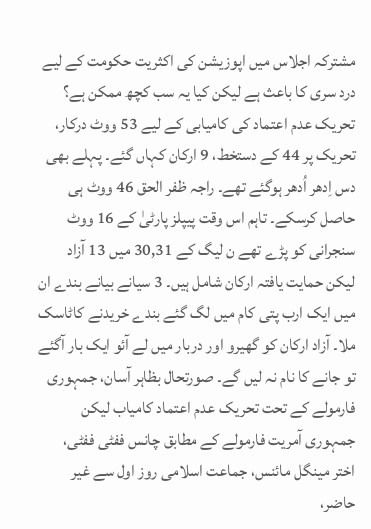مشترکہ اجلاس میں اپوزیشن کی اکثریت حکومت کے لیے درد سری کا باعث ہے لیکن کیا یہ سب کچھ ممکن ہے؟ تحریک عدم اعتماد کی کامیابی کے لیے 53 ووٹ درکار، تحریک پر 44 کے دستخط، 9 ارکان کہاں گئے۔ پہلے بھی دس اِدھر اُدھر ہوگئے تھے۔ راجہ ظفر الحق 46 ووٹ ہی حاصل کرسکے۔ تاہم اس وقت پیپلز پارٹیٰ کے 16 ووٹ سنجرانی کو پڑے تھے ن لیگ کے 30,31 میں 13 آزاد لیکن حمایت یافتہ ارکان شامل ہیں۔ 3 سیانے بیانے بندے ان میں ایک ارب پتی کام میں لگ گئے بندے خریدنے کاٹاسک ملا۔ آزاد ارکان کو گھیرو اور دربار میں لے آئو ایک بار آگئے تو جانے کا نام نہ لیں گے۔ صورتحال بظاہر آسان، جمہوری فارمولے کے تحت تحریک عدم اعتماد کامیاب لیکن جمہوری آمریت فارمولے کے مطابق چانس ففٹی ففٹی، اختر مینگل مائنس، جماعت اسلامی روز اول سے غیر حاضر،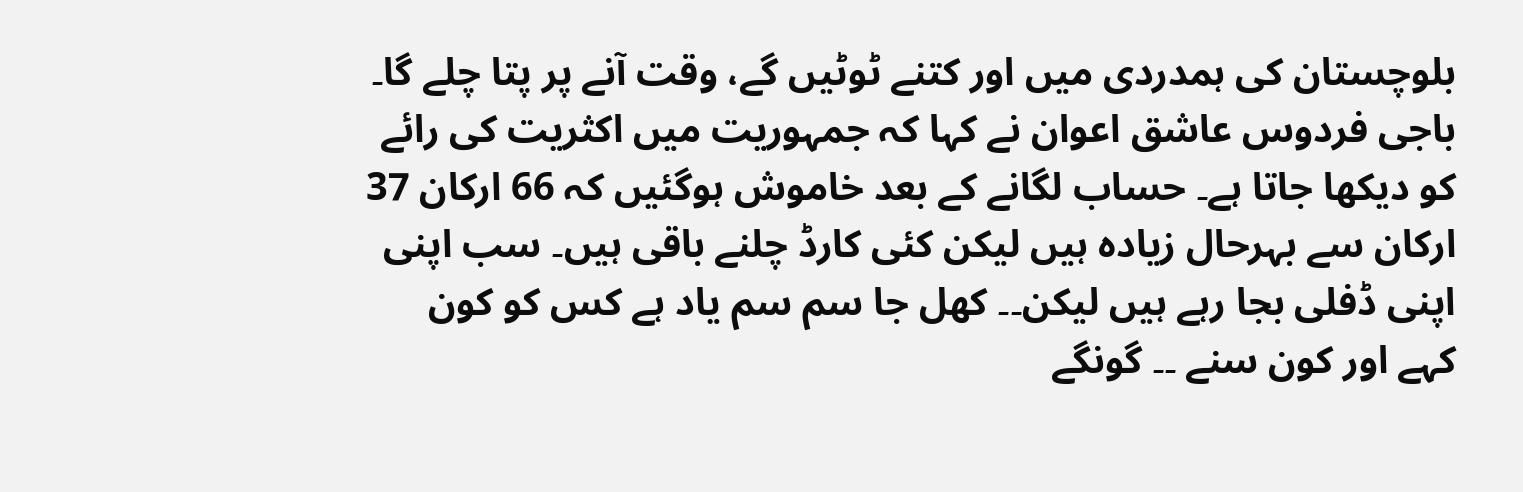بلوچستان کی ہمدردی میں اور کتنے ٹوٹیں گے، وقت آنے پر پتا چلے گا۔ باجی فردوس عاشق اعوان نے کہا کہ جمہوریت میں اکثریت کی رائے کو دیکھا جاتا ہے۔ حساب لگانے کے بعد خاموش ہوگئیں کہ 66 ارکان 37 ارکان سے بہرحال زیادہ ہیں لیکن کئی کارڈ چلنے باقی ہیں۔ سب اپنی اپنی ڈفلی بجا رہے ہیں لیکن۔۔ کھل جا سم سم یاد ہے کس کو کون کہے اور کون سنے ۔۔ گونگے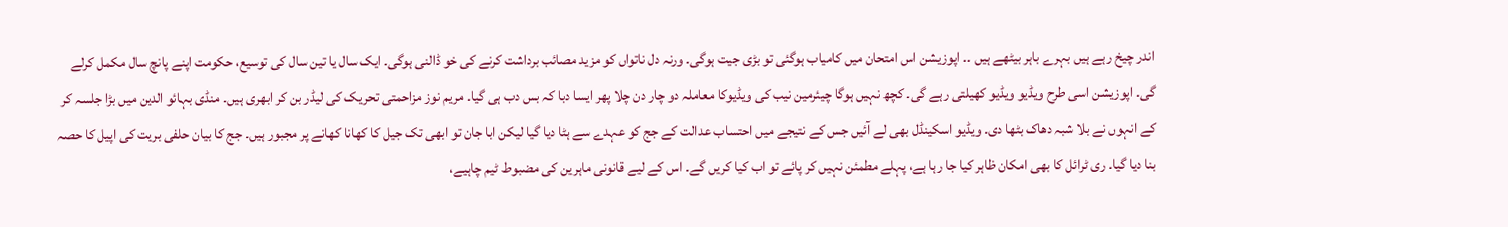اندر چیخ رہے ہیں بہرے باہر بیٹھے ہیں ۔۔ اپوزیشن اس امتحان میں کامیاب ہوگئی تو بڑی جیت ہوگی۔ ورنہ دل ناتواں کو مزید مصائب برداشت کرنے کی خو ڈالنی ہوگی۔ ایک سال یا تین سال کی توسیع، حکومت اپنے پانچ سال مکمل کرلے گی۔ اپوزیشن اسی طرح ویڈیو ویڈیو کھیلتی رہے گی۔ کچھ نہیں ہوگا چیئرمین نیب کی ویڈیوکا معاملہ دو چار دن چلا پھر ایسا دبا کہ بس دب ہی گیا۔ مریم نوز مزاحمتی تحریک کی لیڈر بن کر ابھری ہیں۔ منڈی بہائو الدین میں بڑا جلسہ کر کے انہوں نے بلا شبہ دھاک بٹھا دی۔ ویڈیو اسکینڈل بھی لے آئیں جس کے نتیجے میں احتساب عدالت کے جج کو عہدے سے ہٹا دیا گیا لیکن ابا جان تو ابھی تک جیل کا کھانا کھانے پر مجبور ہیں۔ جج کا بیان حلفی بریت کی اپیل کا حصہ بنا دیا گیا۔ ری ٹرائل کا بھی امکان ظاہر کیا جا رہا ہے، پہلے مطمئن نہیں کر پائے تو اب کیا کریں گے۔ اس کے لیے قانونی ماہرین کی مضبوط ٹیم چاہیے،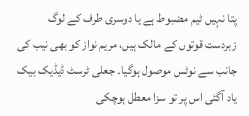پتا نہیں ٹیم مضبوط ہے یا دوسری طرف کے لوگ زبردست قوتوں کے مالک ہیں، مریم نواز کو بھی نیب کی جانب سے نوٹس موصول ہوگیا۔ جعلی ٹرسٹ ڈیڈیک بیک یاد آگئی اس پر تو سزا معطل ہوچکی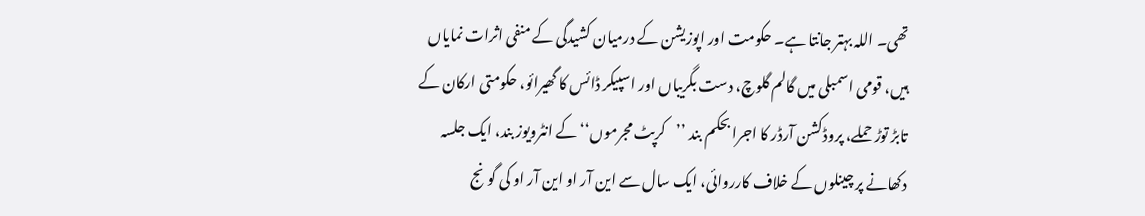تھی۔ اللہ بہتر جانتا ہے۔ حکومت اور اپوزیشن کے درمیان کشیدگی کے منفی اثرات نمایاں ہیں، قومی اسمبلی میں گالم گلوچ، دست بگریباں اور اسپیکر ڈائس کا گھیرائو، حکومتی ارکان کے تابڑ توڑ حملے، پروڈکشن آرڈر کا اجرا بحکم بند ’’کرپٹ مجرموں‘‘ کے انٹرویوز بند، ایک جلسہ دکھانے پر چینلوں کے خلاف کارروائی، ایک سال سے این آر او این آر او کی گونج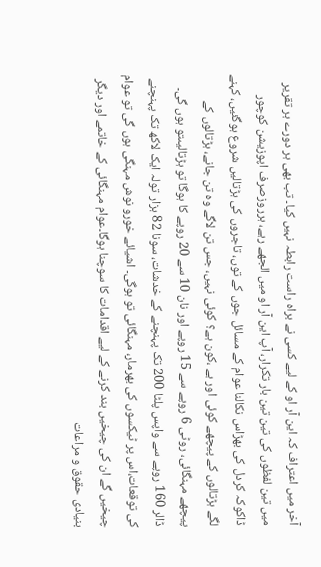آخر میں اعتراف کہ این آر او کے لیے کسی نے براہ راست رابطہ نہیں کیا۔ تب بھی ہر دورے ہر تقریر میں تین لفظوں کی تین تین بار تکرار، آپ این آر او میں الجھے رہے، ہرروزصرف اپوزیشن کوچور ڈاکوکہ کردل کی بھڑاس نکالنا عوام کے مسائل جوں کے توں، تاجروں کی ہڑتالیں شروع ہوگئیں، کہنے لگے ہڑتالوں کے پیچھے کوئی اور ہے ،کون ہے؟ کوئی نہیں، جس تن لاگے وہ تن جانے، ہڑتالوں کے پیچھے مہنگائی، روٹی 6 روپے سے 15 روپے اور نان 10 سے 20 روپے کا ہوگا تو ہڑتالیںتو ہوں گی۔ ڈالر 160 روپے سے واپس پلٹا 200 تک پہنچنے کے خدشات، سونا 82 ہزار تولہ ایک لاکھ تک پہنچنے کی توقعات،اس پر ٹیکسوں کی بھرمار، مہنگائی تو ہوگی۔ اشیائے خورو نوش مہنگی ہوں گی تو عوام چیخیں گے ان کی چیخیں بند کرنے کے لیے اقدامات کا سوچنا ہوگا۔عوام مہنگائی کے خاتمے اور دیگر بنیادی حقوق و مراعات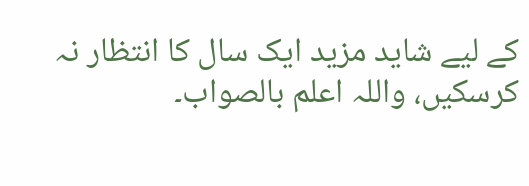کے لیے شاید مزید ایک سال کا انتظار نہ کرسکیں، واللہ اعلم بالصواب۔